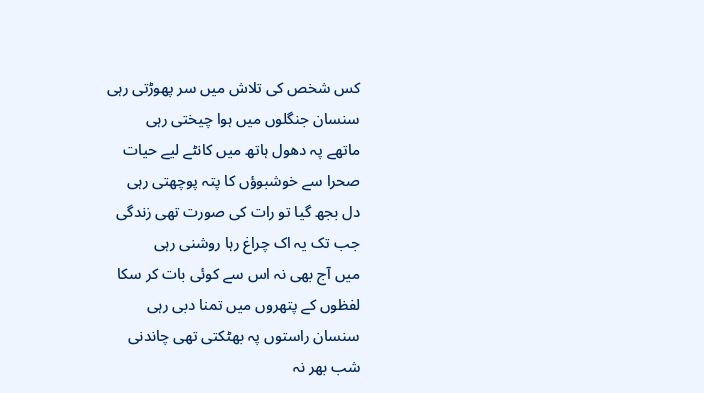کس شخص کی تلاش میں سر پھوڑتی رہی
سنسان جنگلوں میں ہوا چیختی رہی
ماتھے پہ دھول ہاتھ میں کانٹے لیے حیات
صحرا سے خوشبوؤں کا پتہ پوچھتی رہی
دل بجھ گیا تو رات کی صورت تھی زندگی
جب تک یہ اک چراغ رہا روشنی رہی
میں آج بھی نہ اس سے کوئی بات کر سکا
لفظوں کے پتھروں میں تمنا دبی رہی
سنسان راستوں پہ بھٹکتی تھی چاندنی
شب بھر نہ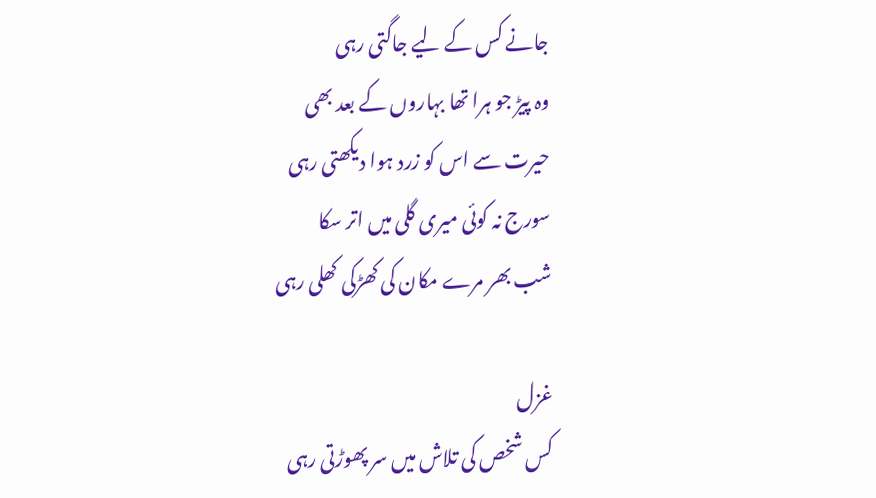جانے کس کے لیے جاگتی رہی
وہ پیڑ جو ہرا تھا بہاروں کے بعد بھی
حیرت سے اس کو زرد ہوا دیکھتی رہی
سورج نہ کوئی میری گلی میں اتر سکا
شب بھر مرے مکان کی کھڑکی کھلی رہی

غزل
کس شخص کی تلاش میں سر پھوڑتی رہی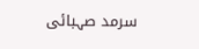سرمد صہبائی